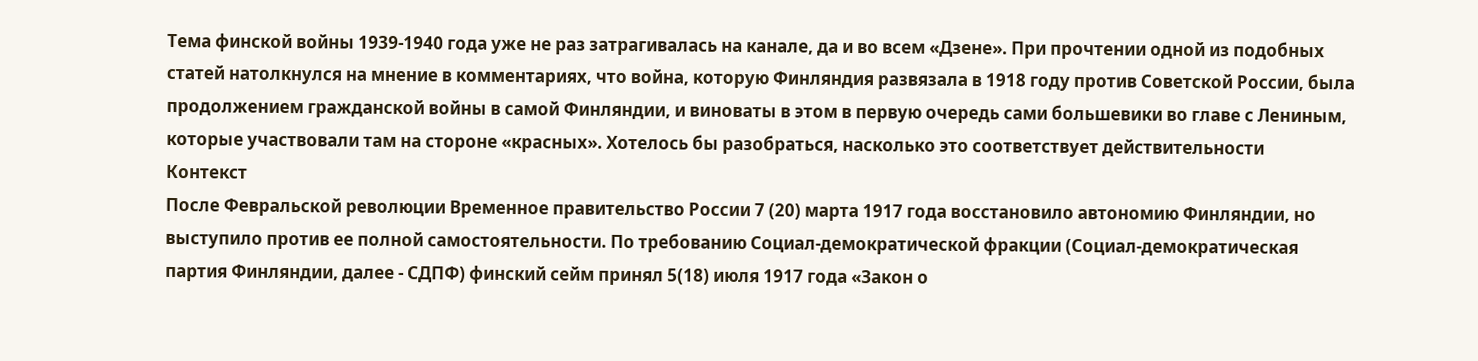Тема финской войны 1939-1940 года уже не раз затрагивалась на канале, да и во всем «Дзене». При прочтении одной из подобных статей натолкнулся на мнение в комментариях, что война, которую Финляндия развязала в 1918 году против Советской России, была продолжением гражданской войны в самой Финляндии, и виноваты в этом в первую очередь сами большевики во главе с Лениным, которые участвовали там на стороне «красных». Хотелось бы разобраться, насколько это соответствует действительности
Контекст
После Февральской революции Временное правительство России 7 (20) марта 1917 года восстановило автономию Финляндии, но выступило против ее полной самостоятельности. По требованию Социал-демократической фракции (Социал-демократическая партия Финляндии, далее - СДПФ) финский сейм принял 5(18) июля 1917 года «Закон о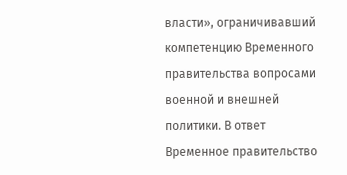власти», ограничивавший компетенцию Временного правительства вопросами военной и внешней политики. В ответ Временное правительство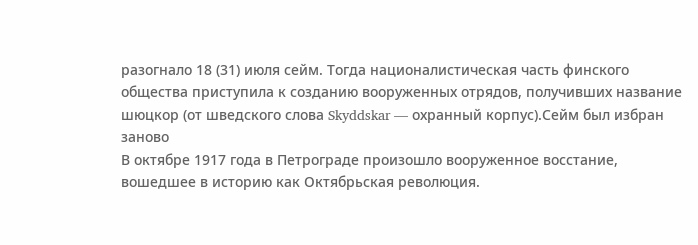разогнало 18 (31) июля сейм. Тогда националистическая часть финского общества приступила к созданию вооруженных отрядов, получивших название шюцкор (от шведского слова Skyddskar — охранный корпус).Сейм был избран заново
В октябре 1917 года в Петрограде произошло вооруженное восстание, вошедшее в историю как Октябрьская революция.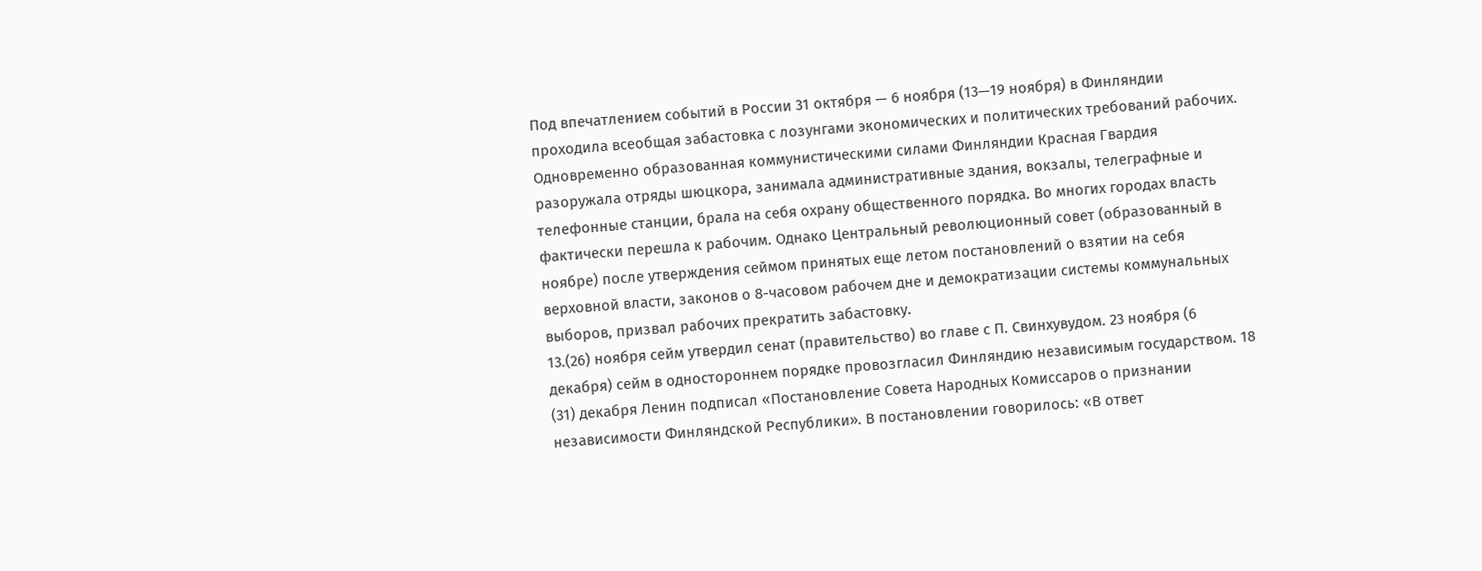Под впечатлением событий в России 31 октября — 6 ноября (13—19 ноября) в Финляндии проходила всеобщая забастовка с лозунгами экономических и политических требований рабочих. Одновременно образованная коммунистическими силами Финляндии Красная Гвардия разоружала отряды шюцкора, занимала административные здания, вокзалы, телеграфные и телефонные станции, брала на себя охрану общественного порядка. Во многих городах власть фактически перешла к рабочим. Однако Центральный революционный совет (образованный в ноябре) после утверждения сеймом принятых еще летом постановлений о взятии на себя верховной власти, законов о 8-часовом рабочем дне и демократизации системы коммунальных выборов, призвал рабочих прекратить забастовку.
13.(26) ноября сейм утвердил сенат (правительство) во главе с П. Свинхувудом. 23 ноября (6 декабря) сейм в одностороннем порядке провозгласил Финляндию независимым государством. 18 (31) декабря Ленин подписал «Постановление Совета Народных Комиссаров о признании независимости Финляндской Республики». В постановлении говорилось: «В ответ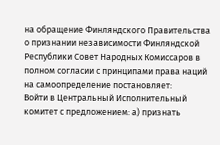на обращение Финляндского Правительства о признании независимости Финляндской Республики Совет Народных Комиссаров в полном согласии с принципами права наций на самоопределение постановляет:
Войти в Центральный Исполнительный комитет с предложением: а) признать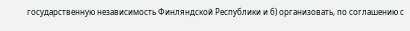государственную независимость Финляндской Республики и б) организовать, по соглашению с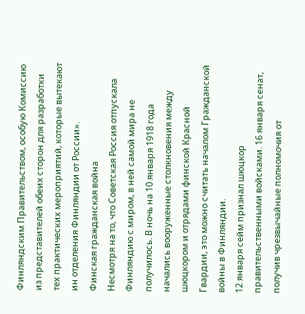Финляндским Правительством, особую Комиссию из представителей обеих сторон для разработки тех практических мероприятий, которые вытекают ин отделения Финляндии от России».
Финская гражданская война
Несмотря на то, что Советская Россия отпускала Финляндию с миром, в ней самой мира не получилось. В ночь на 10 января 1918 года начались вооруженные столкновения между шюцкором и отрядами финской Красной Гвардии, это можно считать началом Гражданской войны в Финляндии.
12 января сейм признал шюцкор правительственными войсками. 16 января сенат, получив чрезвычайные полномочия от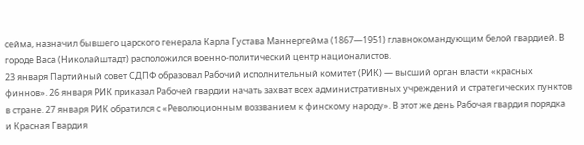сейма, назначил бывшего царского генерала Карла Густава Маннергейма (1867—1951) главнокомандующим белой гвардией. В городе Васа (Николайштадт) расположился военно-политический центр националистов.
23 января Партийный совет СДПФ образовал Рабочий исполнительный комитет (РИК) — высший орган власти «красных финнов». 26 января РИК приказал Рабочей гвардии начать захват всех административных учреждений и стратегических пунктов в стране. 27 января РИК обратился с «Революционным воззванием к финскому народу». В этот же день Рабочая гвардия порядка и Красная Гвардия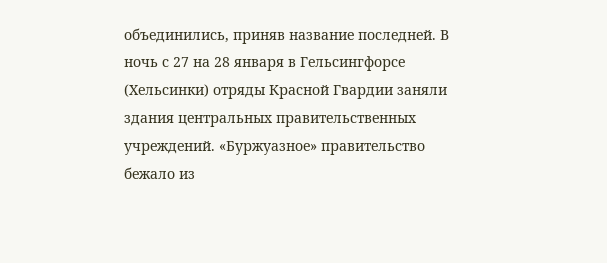объединились, приняв название последней. В ночь с 27 на 28 января в Гельсингфорсе (Хельсинки) отряды Красной Гвардии заняли здания центральных правительственных учреждений. «Буржуазное» правительство бежало из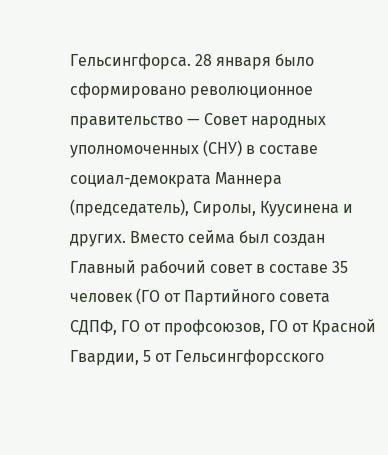Гельсингфорса. 28 января было сформировано революционное правительство — Совет народных уполномоченных (СНУ) в составе социал-демократа Маннера (председатель), Сиролы, Куусинена и других. Вместо сейма был создан Главный рабочий совет в составе 35 человек (ГО от Партийного совета СДПФ, ГО от профсоюзов, ГО от Красной Гвардии, 5 от Гельсингфорсского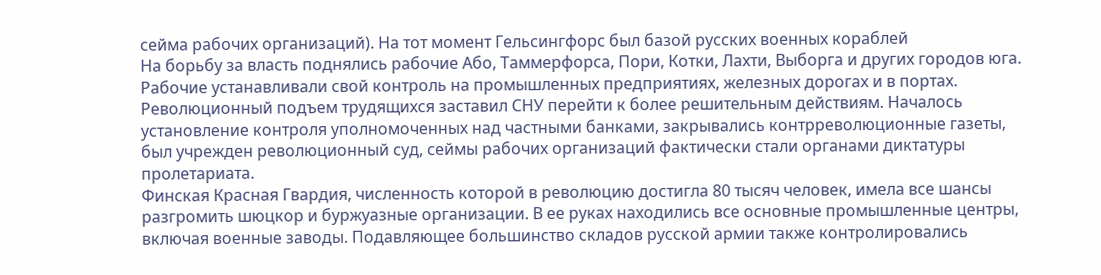сейма рабочих организаций). На тот момент Гельсингфорс был базой русских военных кораблей
На борьбу за власть поднялись рабочие Або, Таммерфорса, Пори, Котки, Лахти, Выборга и других городов юга. Рабочие устанавливали свой контроль на промышленных предприятиях, железных дорогах и в портах. Революционный подъем трудящихся заставил СНУ перейти к более решительным действиям. Началось установление контроля уполномоченных над частными банками, закрывались контрреволюционные газеты, был учрежден революционный суд, сеймы рабочих организаций фактически стали органами диктатуры пролетариата.
Финская Красная Гвардия, численность которой в революцию достигла 80 тысяч человек, имела все шансы разгромить шюцкор и буржуазные организации. В ее руках находились все основные промышленные центры, включая военные заводы. Подавляющее большинство складов русской армии также контролировались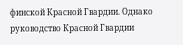финской Красной Гвардии. Однако руководство Красной Гвардии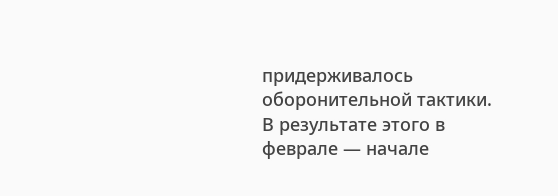придерживалось оборонительной тактики. В результате этого в феврале — начале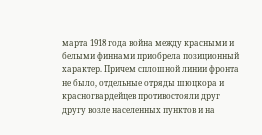марта 1918 года война между красными и белыми финнами приобрела позиционный характер. Причем сплошной линии фронта не было, отдельные отряды шюцкора и красногвардейцев противостояли друг другу возле населенных пунктов и на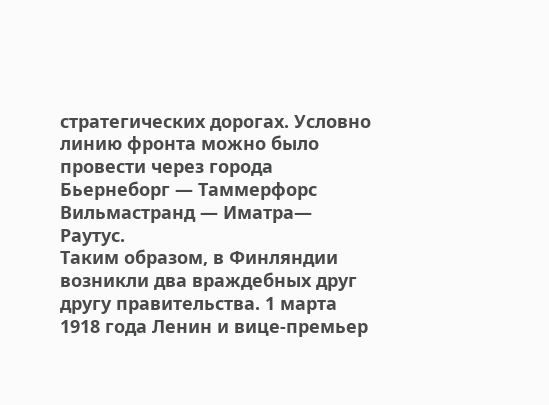стратегических дорогах. Условно линию фронта можно было провести через города Бьернеборг — Таммерфорс Вильмастранд — Иматра— Раутус.
Таким образом, в Финляндии возникли два враждебных друг другу правительства. 1 марта 1918 года Ленин и вице-премьер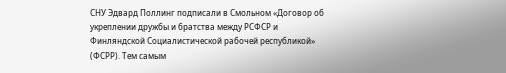СНУ Эдвард Поллинг подписали в Смольном «Договор об укреплении дружбы и братства между РСФСР и Финляндской Социалистической рабочей республикой» (ФСРР). Тем самым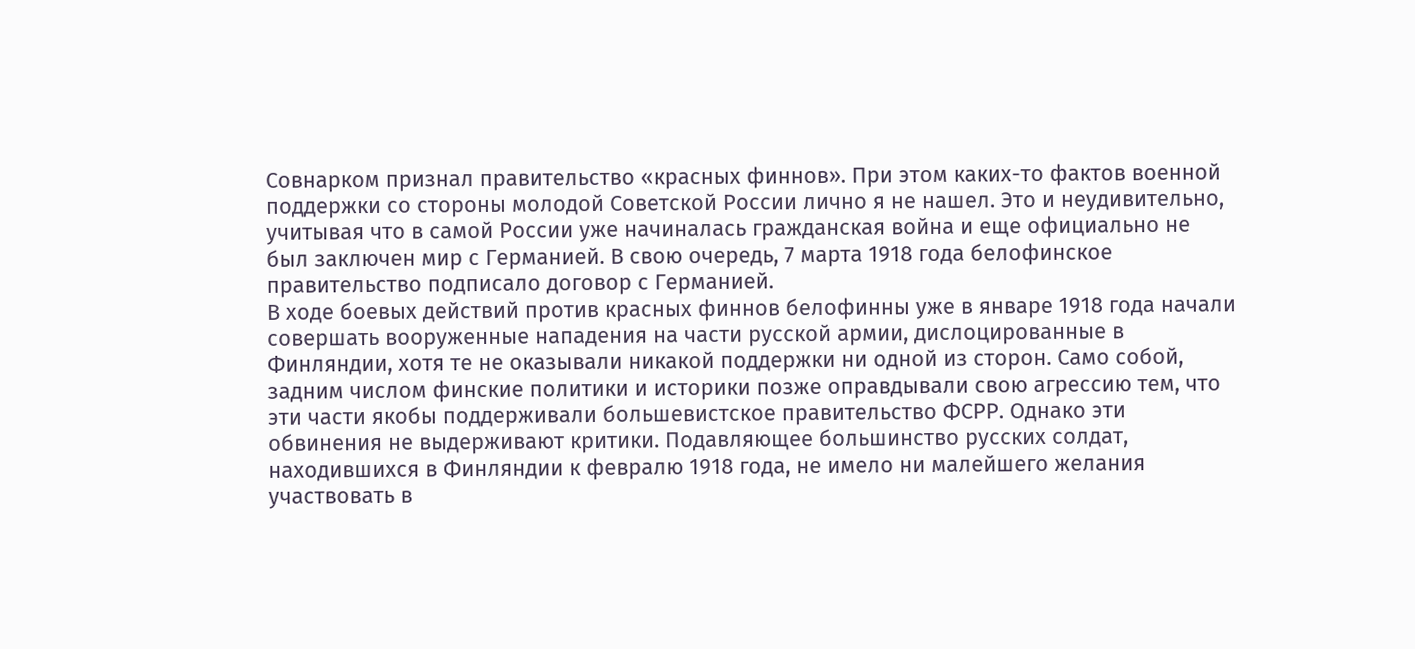Совнарком признал правительство «красных финнов». При этом каких-то фактов военной поддержки со стороны молодой Советской России лично я не нашел. Это и неудивительно, учитывая что в самой России уже начиналась гражданская война и еще официально не был заключен мир с Германией. В свою очередь, 7 марта 1918 года белофинское правительство подписало договор с Германией.
В ходе боевых действий против красных финнов белофинны уже в январе 1918 года начали совершать вооруженные нападения на части русской армии, дислоцированные в Финляндии, хотя те не оказывали никакой поддержки ни одной из сторон. Само собой, задним числом финские политики и историки позже оправдывали свою агрессию тем, что эти части якобы поддерживали большевистское правительство ФСРР. Однако эти обвинения не выдерживают критики. Подавляющее большинство русских солдат, находившихся в Финляндии к февралю 1918 года, не имело ни малейшего желания участвовать в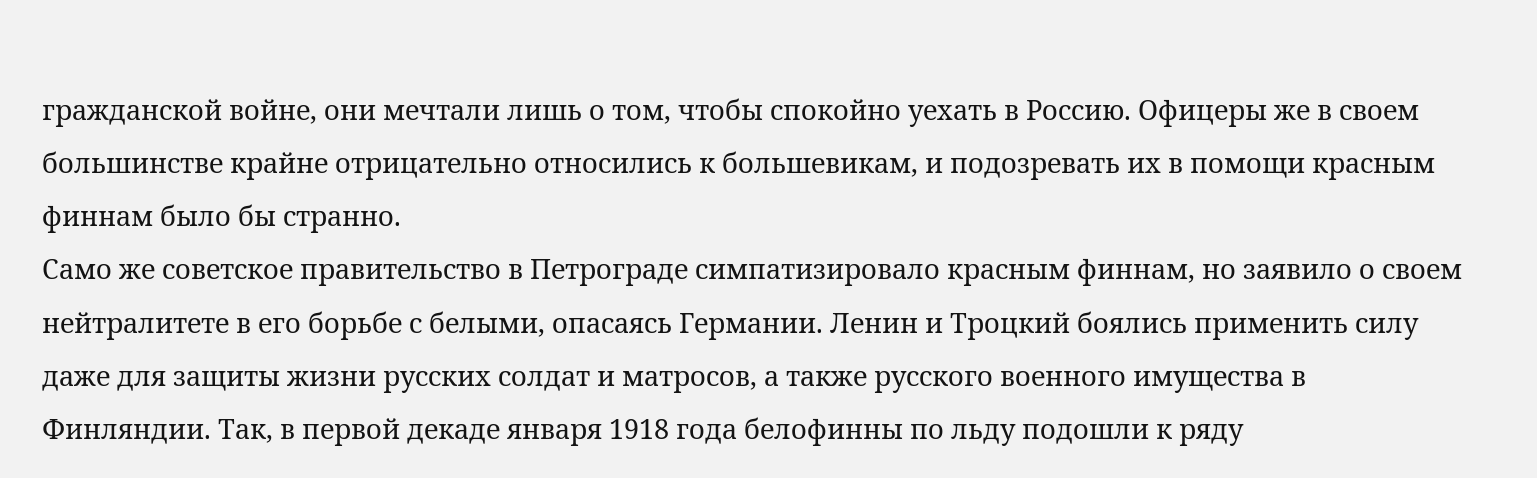гражданской войне, они мечтали лишь о том, чтобы спокойно уехать в Россию. Офицеры же в своем большинстве крайне отрицательно относились к большевикам, и подозревать их в помощи красным финнам было бы странно.
Само же советское правительство в Петрограде симпатизировало красным финнам, но заявило о своем нейтралитете в его борьбе с белыми, опасаясь Германии. Ленин и Троцкий боялись применить силу даже для защиты жизни русских солдат и матросов, а также русского военного имущества в Финляндии. Так, в первой декаде января 1918 года белофинны по льду подошли к ряду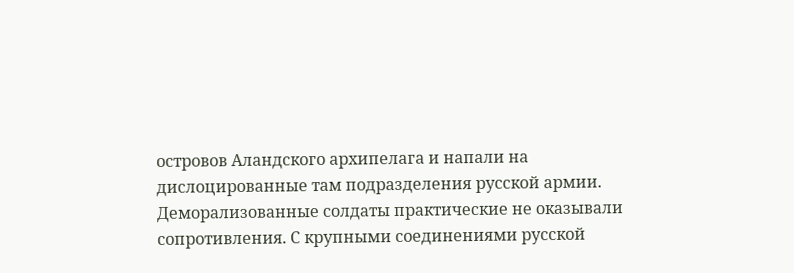островов Аландского архипелага и напали на дислоцированные там подразделения русской армии. Деморализованные солдаты практические не оказывали сопротивления. С крупными соединениями русской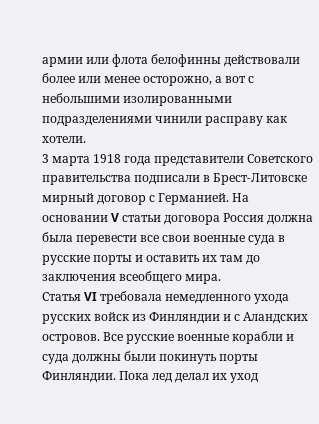армии или флота белофинны действовали более или менее осторожно, а вот с небольшими изолированными подразделениями чинили расправу как хотели.
3 марта 1918 года представители Советского правительства подписали в Брест-Литовске мирный договор с Германией. На основании V статьи договора Россия должна была перевести все свои военные суда в русские порты и оставить их там до заключения всеобщего мира.
Статья VI требовала немедленного ухода русских войск из Финляндии и с Аландских островов. Все русские военные корабли и суда должны были покинуть порты Финляндии. Пока лед делал их уход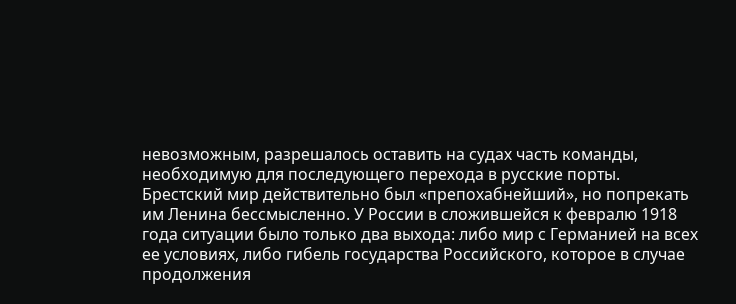невозможным, разрешалось оставить на судах часть команды, необходимую для последующего перехода в русские порты.
Брестский мир действительно был «препохабнейший», но попрекать им Ленина бессмысленно. У России в сложившейся к февралю 1918 года ситуации было только два выхода: либо мир с Германией на всех ее условиях, либо гибель государства Российского, которое в случае продолжения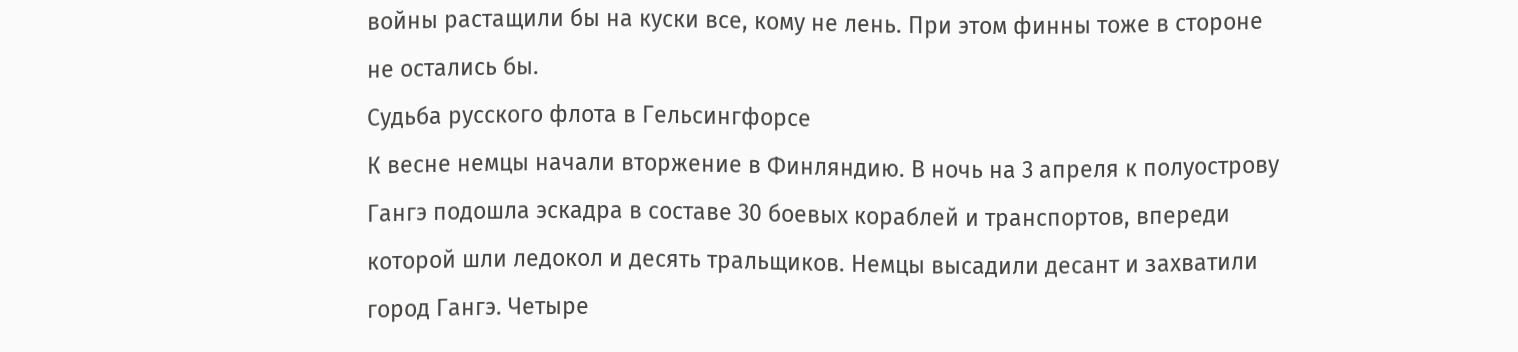войны растащили бы на куски все, кому не лень. При этом финны тоже в стороне не остались бы.
Судьба русского флота в Гельсингфорсе
К весне немцы начали вторжение в Финляндию. В ночь на 3 апреля к полуострову Гангэ подошла эскадра в составе 30 боевых кораблей и транспортов, впереди которой шли ледокол и десять тральщиков. Немцы высадили десант и захватили город Гангэ. Четыре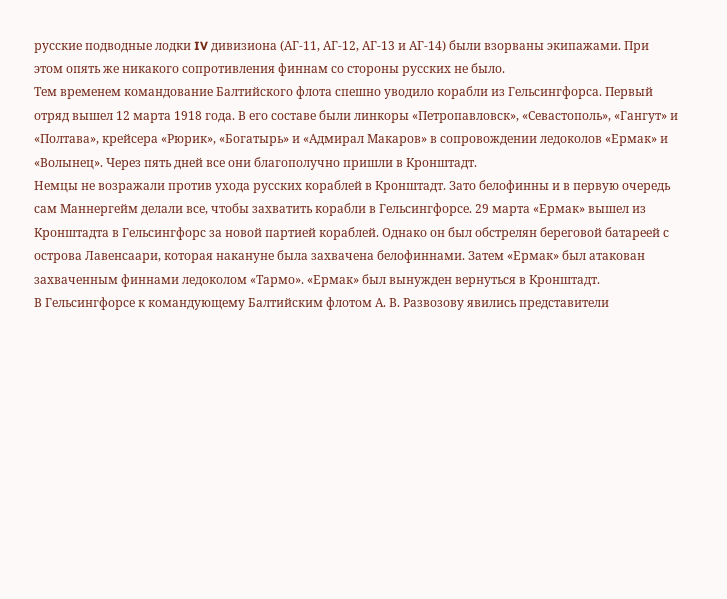русские подводные лодки IV дивизиона (АГ-11, АГ-12, АГ-13 и АГ-14) были взорваны экипажами. При этом опять же никакого сопротивления финнам со стороны русских не было.
Тем временем командование Балтийского флота спешно уводило корабли из Гельсингфорса. Первый отряд вышел 12 марта 1918 года. В его составе были линкоры «Петропавловск», «Севастополь», «Гангут» и «Полтава», крейсера «Рюрик», «Богатырь» и «Адмирал Макаров» в сопровождении ледоколов «Ермак» и «Волынец». Через пять дней все они благополучно пришли в Кронштадт.
Немцы не возражали против ухода русских кораблей в Кронштадт. Зато белофинны и в первую очередь сам Маннергейм делали все, чтобы захватить корабли в Гельсингфорсе. 29 марта «Ермак» вышел из Кронштадта в Гельсингфорс за новой партией кораблей. Однако он был обстрелян береговой батареей с острова Лавенсаари, которая накануне была захвачена белофиннами. Затем «Ермак» был атакован захваченным финнами ледоколом «Тармо». «Ермак» был вынужден вернуться в Кронштадт.
В Гельсингфорсе к командующему Балтийским флотом А. В. Развозову явились представители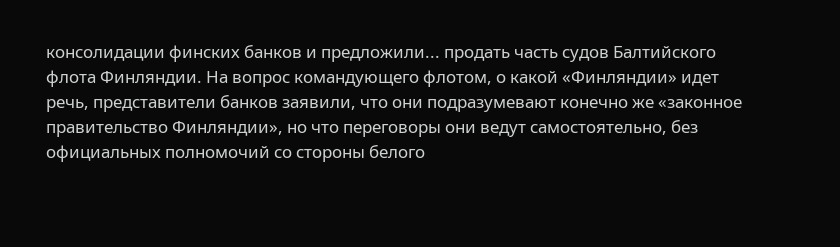консолидации финских банков и предложили... продать часть судов Балтийского флота Финляндии. На вопрос командующего флотом, о какой «Финляндии» идет речь, представители банков заявили, что они подразумевают конечно же «законное правительство Финляндии», но что переговоры они ведут самостоятельно, без официальных полномочий со стороны белого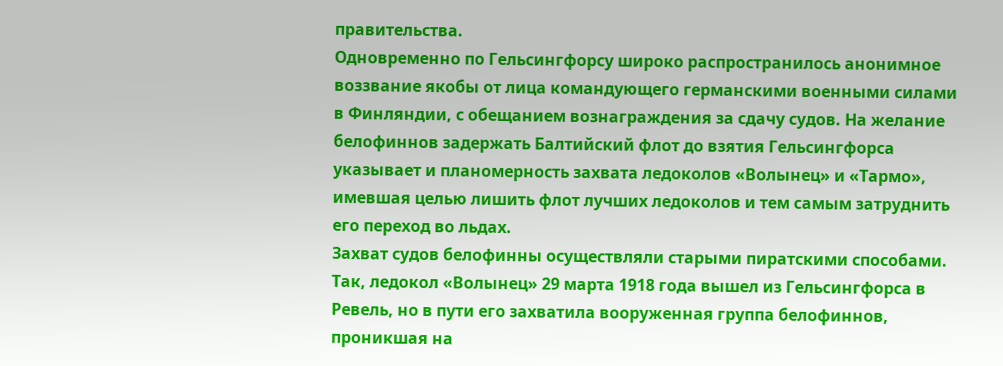правительства.
Одновременно по Гельсингфорсу широко распространилось анонимное воззвание якобы от лица командующего германскими военными силами в Финляндии, с обещанием вознаграждения за сдачу судов. На желание белофиннов задержать Балтийский флот до взятия Гельсингфорса указывает и планомерность захвата ледоколов «Волынец» и «Тармо», имевшая целью лишить флот лучших ледоколов и тем самым затруднить его переход во льдах.
Захват судов белофинны осуществляли старыми пиратскими способами. Так, ледокол «Волынец» 29 марта 1918 года вышел из Гельсингфорса в Ревель, но в пути его захватила вооруженная группа белофиннов, проникшая на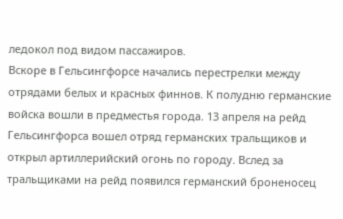ледокол под видом пассажиров.
Вскоре в Гельсингфорсе начались перестрелки между отрядами белых и красных финнов. К полудню германские войска вошли в предместья города. 13 апреля на рейд Гельсингфорса вошел отряд германских тральщиков и открыл артиллерийский огонь по городу. Вслед за тральщиками на рейд появился германский броненосец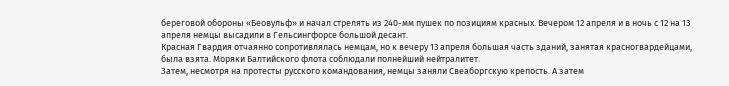береговой обороны «Беовульф» и начал стрелять из 240-мм пушек по позициям красных. Вечером 12 апреля и в ночь с 12 на 13 апреля немцы высадили в Гельсингфорсе большой десант.
Красная Гвардия отчаянно сопротивлялась немцам, но к вечеру 13 апреля большая часть зданий, занятая красногвардейцами, была взята. Моряки Балтийского флота соблюдали полнейший нейтралитет.
Затем, несмотря на протесты русского командования, немцы заняли Свеаборгскую крепость. А затем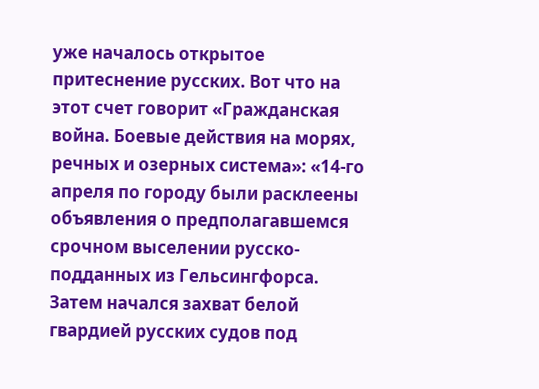уже началось открытое притеснение русских. Вот что на этот счет говорит «Гражданская война. Боевые действия на морях, речных и озерных система»: «14-го апреля по городу были расклеены объявления о предполагавшемся срочном выселении русско-подданных из Гельсингфорса. Затем начался захват белой гвардией русских судов под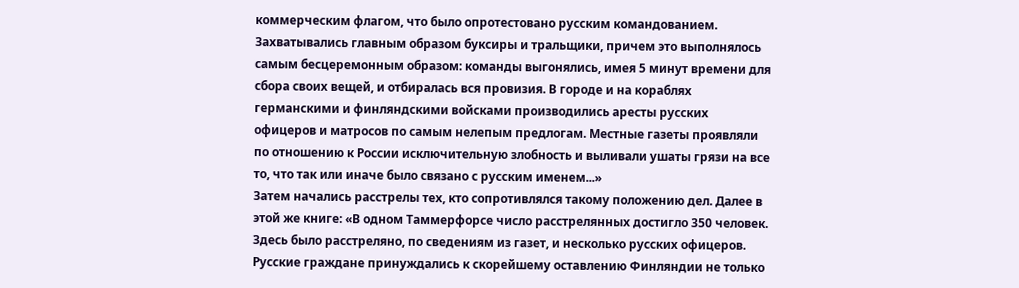коммерческим флагом, что было опротестовано русским командованием. Захватывались главным образом буксиры и тральщики, причем это выполнялось самым бесцеремонным образом: команды выгонялись, имея 5 минут времени для сбора своих вещей, и отбиралась вся провизия. В городе и на кораблях германскими и финляндскими войсками производились аресты русских офицеров и матросов по самым нелепым предлогам. Местные газеты проявляли по отношению к России исключительную злобность и выливали ушаты грязи на все то, что так или иначе было связано с русским именем...»
Затем начались расстрелы тех, кто сопротивлялся такому положению дел. Далее в этой же книге: «В одном Таммерфорсе число расстрелянных достигло 350 человек. Здесь было расстреляно, по сведениям из газет, и несколько русских офицеров. Русские граждане принуждались к скорейшему оставлению Финляндии не только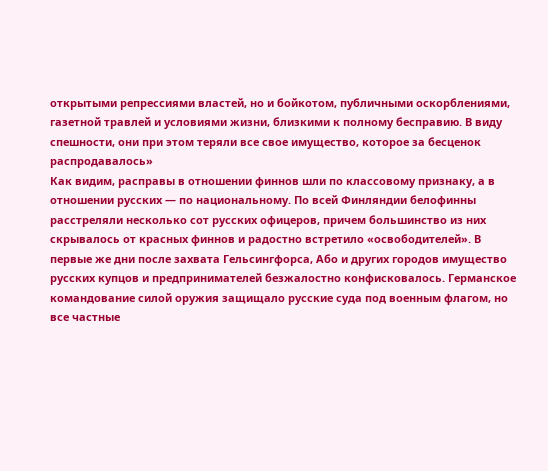открытыми репрессиями властей, но и бойкотом, публичными оскорблениями, газетной травлей и условиями жизни, близкими к полному бесправию. В виду спешности, они при этом теряли все свое имущество, которое за бесценок распродавалось»
Как видим, расправы в отношении финнов шли по классовому признаку, а в отношении русских — по национальному. По всей Финляндии белофинны расстреляли несколько сот русских офицеров, причем большинство из них скрывалось от красных финнов и радостно встретило «освободителей». В первые же дни после захвата Гельсингфорса, Або и других городов имущество русских купцов и предпринимателей безжалостно конфисковалось. Германское командование силой оружия защищало русские суда под военным флагом, но все частные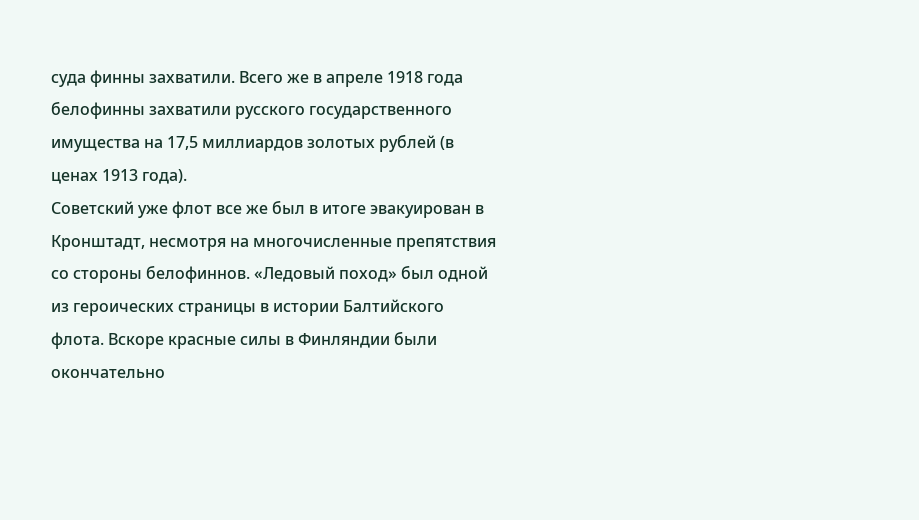суда финны захватили. Всего же в апреле 1918 года белофинны захватили русского государственного имущества на 17,5 миллиардов золотых рублей (в ценах 1913 года).
Советский уже флот все же был в итоге эвакуирован в Кронштадт, несмотря на многочисленные препятствия со стороны белофиннов. «Ледовый поход» был одной из героических страницы в истории Балтийского флота. Вскоре красные силы в Финляндии были окончательно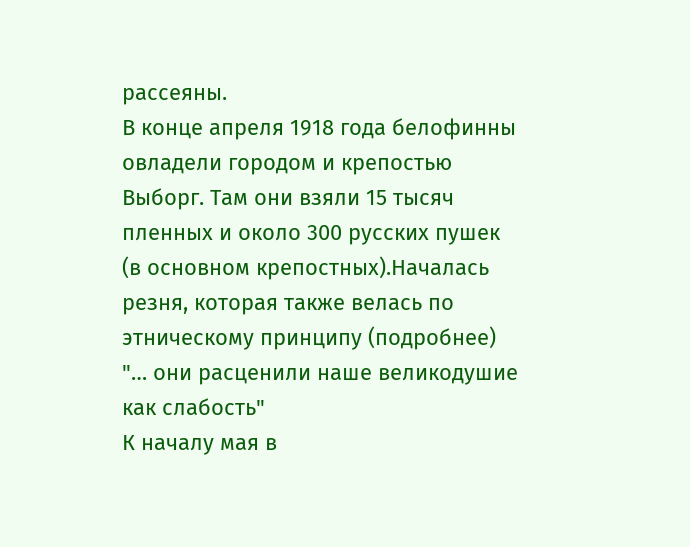рассеяны.
В конце апреля 1918 года белофинны овладели городом и крепостью Выборг. Там они взяли 15 тысяч пленных и около 300 русских пушек (в основном крепостных).Началась резня, которая также велась по этническому принципу (подробнее)
"… они расценили наше великодушие как слабость"
К началу мая в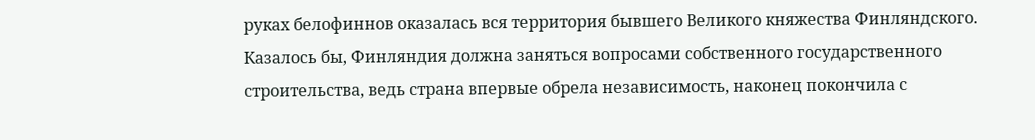руках белофиннов оказалась вся территория бывшего Великого княжества Финляндского. Казалось бы, Финляндия должна заняться вопросами собственного государственного строительства, ведь страна впервые обрела независимость, наконец покончила с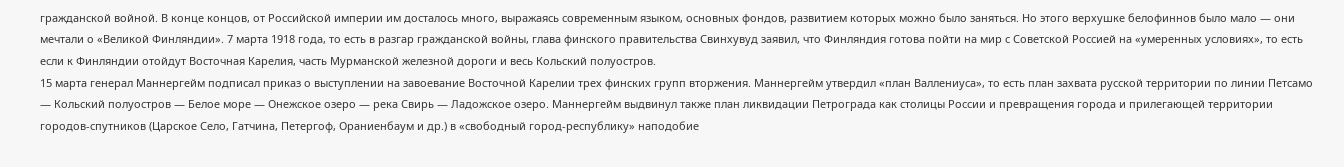гражданской войной. В конце концов, от Российской империи им досталось много, выражаясь современным языком, основных фондов, развитием которых можно было заняться. Но этого верхушке белофиннов было мало — они мечтали о «Великой Финляндии». 7 марта 1918 года, то есть в разгар гражданской войны, глава финского правительства Свинхувуд заявил, что Финляндия готова пойти на мир с Советской Россией на «умеренных условиях», то есть если к Финляндии отойдут Восточная Карелия, часть Мурманской железной дороги и весь Кольский полуостров.
15 марта генерал Маннергейм подписал приказ о выступлении на завоевание Восточной Карелии трех финских групп вторжения. Маннергейм утвердил «план Валлениуса», то есть план захвата русской территории по линии Петсамо — Кольский полуостров — Белое море — Онежское озеро — река Свирь — Ладожское озеро. Маннергейм выдвинул также план ликвидации Петрограда как столицы России и превращения города и прилегающей территории городов-спутников (Царское Село, Гатчина, Петергоф, Ораниенбаум и др.) в «свободный город-республику» наподобие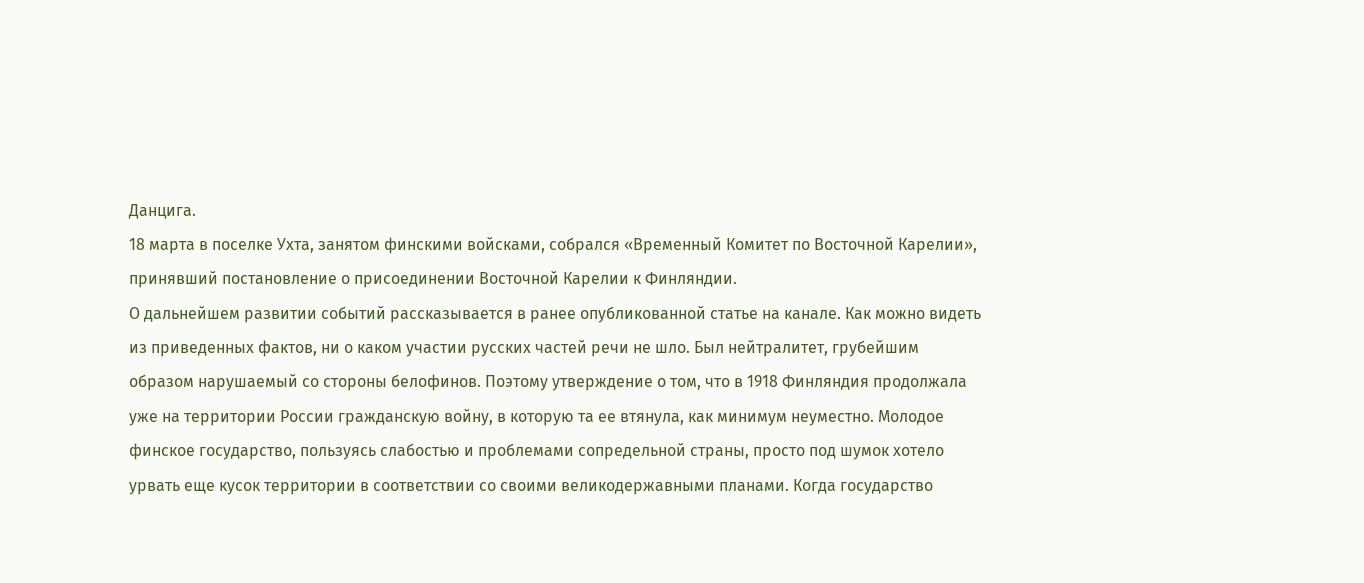Данцига.
18 марта в поселке Ухта, занятом финскими войсками, собрался «Временный Комитет по Восточной Карелии», принявший постановление о присоединении Восточной Карелии к Финляндии.
О дальнейшем развитии событий рассказывается в ранее опубликованной статье на канале. Как можно видеть из приведенных фактов, ни о каком участии русских частей речи не шло. Был нейтралитет, грубейшим образом нарушаемый со стороны белофинов. Поэтому утверждение о том, что в 1918 Финляндия продолжала уже на территории России гражданскую войну, в которую та ее втянула, как минимум неуместно. Молодое финское государство, пользуясь слабостью и проблемами сопредельной страны, просто под шумок хотело урвать еще кусок территории в соответствии со своими великодержавными планами. Когда государство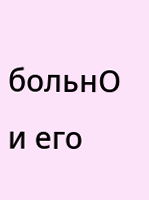больнО и его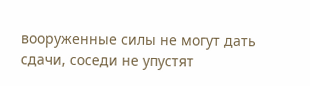вооруженные силы не могут дать сдачи, соседи не упустят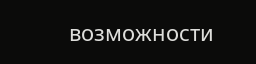возможности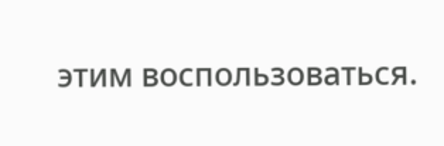этим воспользоваться.